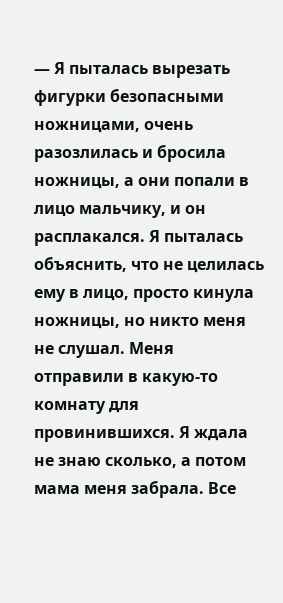— Я пыталась вырезать фигурки безопасными ножницами, очень разозлилась и бросила ножницы, а они попали в лицо мальчику, и он расплакался. Я пыталась объяснить, что не целилась ему в лицо, просто кинула ножницы, но никто меня не слушал. Меня отправили в какую-то комнату для провинившихся. Я ждала не знаю сколько, а потом мама меня забрала. Все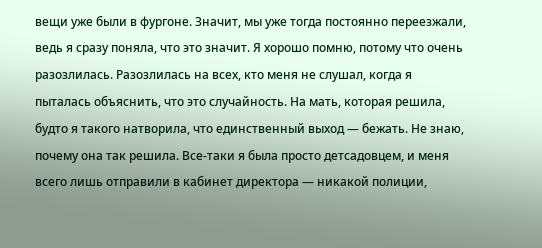вещи уже были в фургоне. Значит, мы уже тогда постоянно переезжали, ведь я сразу поняла, что это значит. Я хорошо помню, потому что очень разозлилась. Разозлилась на всех, кто меня не слушал, когда я пыталась объяснить, что это случайность. На мать, которая решила, будто я такого натворила, что единственный выход — бежать. Не знаю, почему она так решила. Все-таки я была просто детсадовцем, и меня всего лишь отправили в кабинет директора — никакой полиции,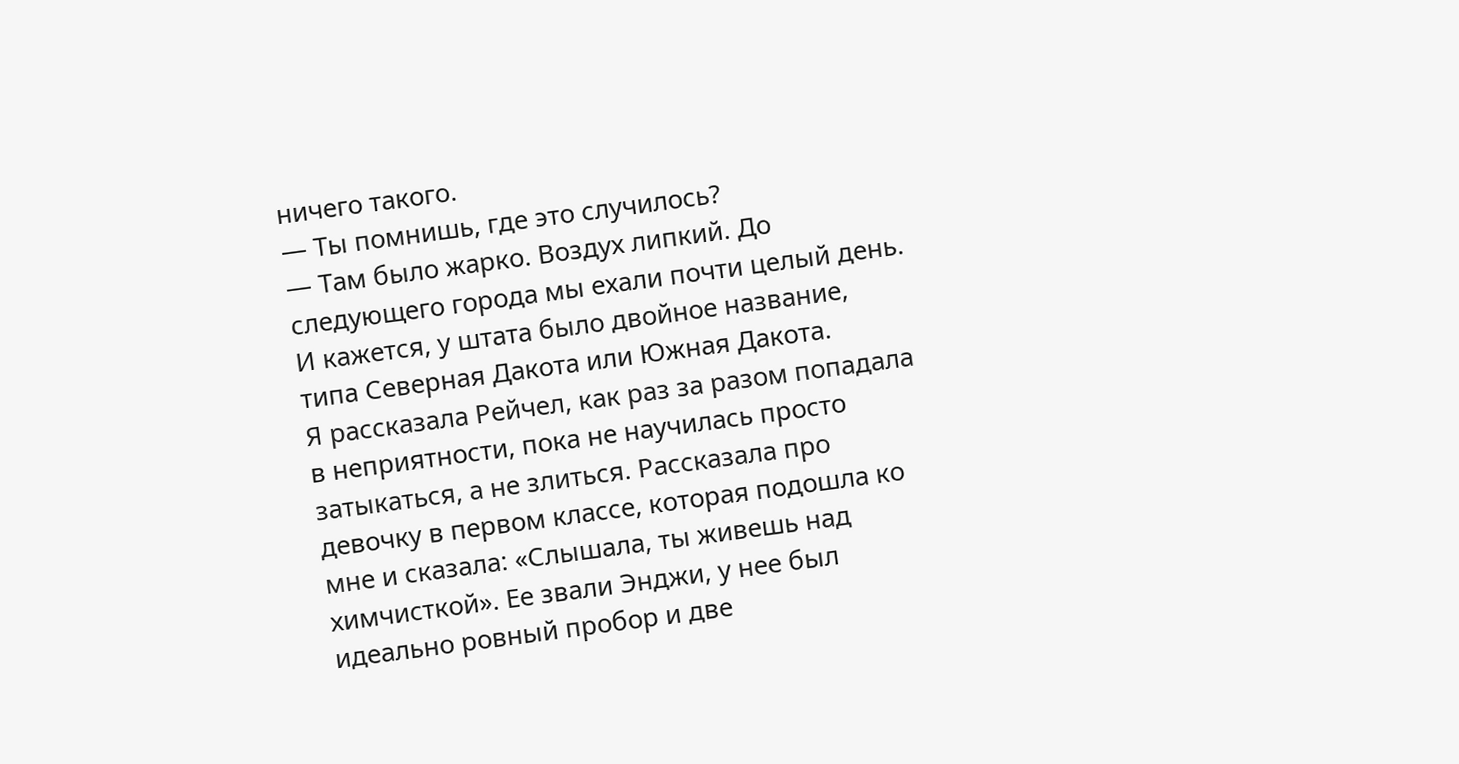ничего такого.
— Ты помнишь, где это случилось?
— Там было жарко. Воздух липкий. До следующего города мы ехали почти целый день. И кажется, у штата было двойное название, типа Северная Дакота или Южная Дакота.
Я рассказала Рейчел, как раз за разом попадала в неприятности, пока не научилась просто затыкаться, а не злиться. Рассказала про девочку в первом классе, которая подошла ко мне и сказала: «Слышала, ты живешь над химчисткой». Ее звали Энджи, у нее был идеально ровный пробор и две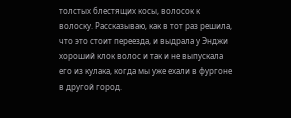толстых блестящих косы, волосок к волоску. Рассказываю, как в тот раз решила, что это стоит переезда, и выдрала у Энджи хороший клок волос и так и не выпускала его из кулака, когда мы уже ехали в фургоне в другой город.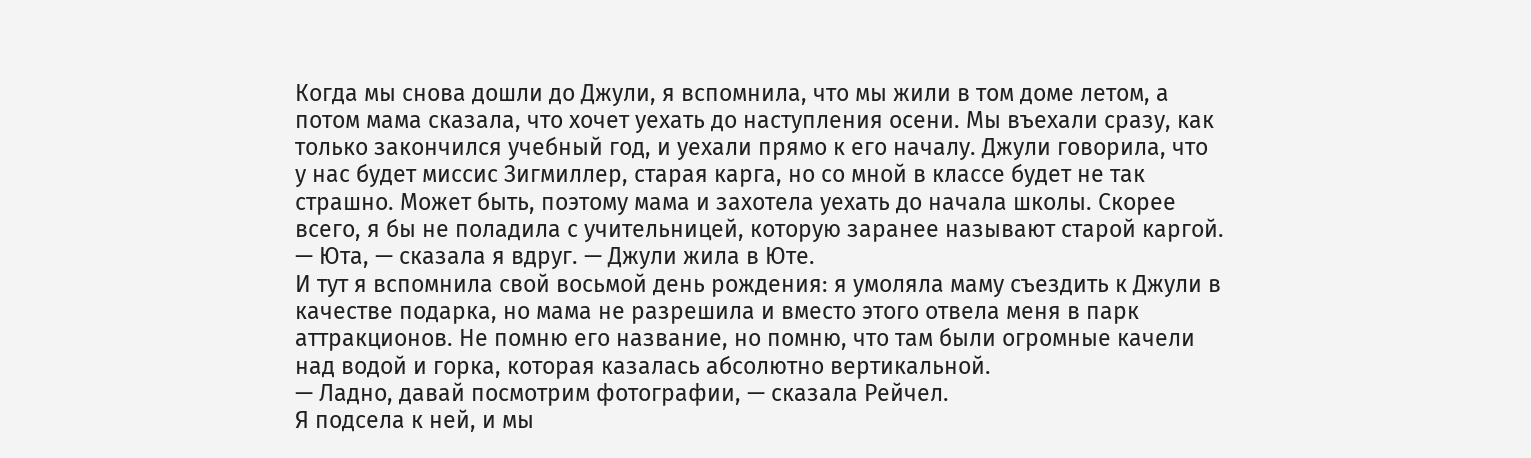Когда мы снова дошли до Джули, я вспомнила, что мы жили в том доме летом, а потом мама сказала, что хочет уехать до наступления осени. Мы въехали сразу, как только закончился учебный год, и уехали прямо к его началу. Джули говорила, что у нас будет миссис Зигмиллер, старая карга, но со мной в классе будет не так страшно. Может быть, поэтому мама и захотела уехать до начала школы. Скорее всего, я бы не поладила с учительницей, которую заранее называют старой каргой.
— Юта, — сказала я вдруг. — Джули жила в Юте.
И тут я вспомнила свой восьмой день рождения: я умоляла маму съездить к Джули в качестве подарка, но мама не разрешила и вместо этого отвела меня в парк аттракционов. Не помню его название, но помню, что там были огромные качели над водой и горка, которая казалась абсолютно вертикальной.
— Ладно, давай посмотрим фотографии, — сказала Рейчел.
Я подсела к ней, и мы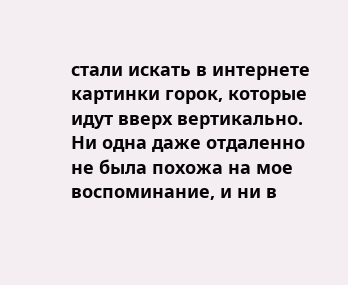стали искать в интернете картинки горок, которые идут вверх вертикально. Ни одна даже отдаленно не была похожа на мое воспоминание, и ни в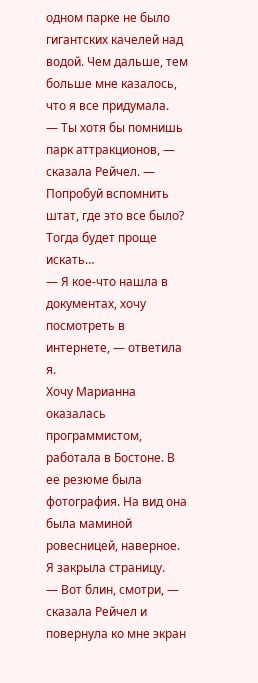одном парке не было гигантских качелей над водой. Чем дальше, тем больше мне казалось, что я все придумала.
— Ты хотя бы помнишь парк аттракционов, — сказала Рейчел. — Попробуй вспомнить штат, где это все было? Тогда будет проще искать…
— Я кое-что нашла в документах, хочу посмотреть в интернете, — ответила я.
Хочу Марианна оказалась программистом, работала в Бостоне. В ее резюме была фотография. На вид она была маминой ровесницей, наверное. Я закрыла страницу.
— Вот блин, смотри, — сказала Рейчел и повернула ко мне экран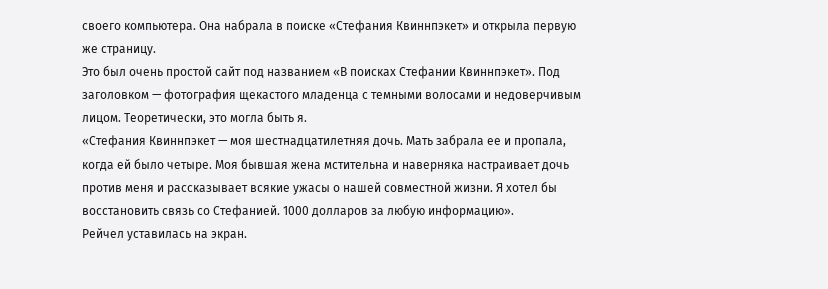своего компьютера. Она набрала в поиске «Стефания Квиннпэкет» и открыла первую же страницу.
Это был очень простой сайт под названием «В поисках Стефании Квиннпэкет». Под заголовком — фотография щекастого младенца с темными волосами и недоверчивым лицом. Теоретически, это могла быть я.
«Стефания Квиннпэкет — моя шестнадцатилетняя дочь. Мать забрала ее и пропала, когда ей было четыре. Моя бывшая жена мстительна и наверняка настраивает дочь против меня и рассказывает всякие ужасы о нашей совместной жизни. Я хотел бы восстановить связь со Стефанией. 1000 долларов за любую информацию».
Рейчел уставилась на экран.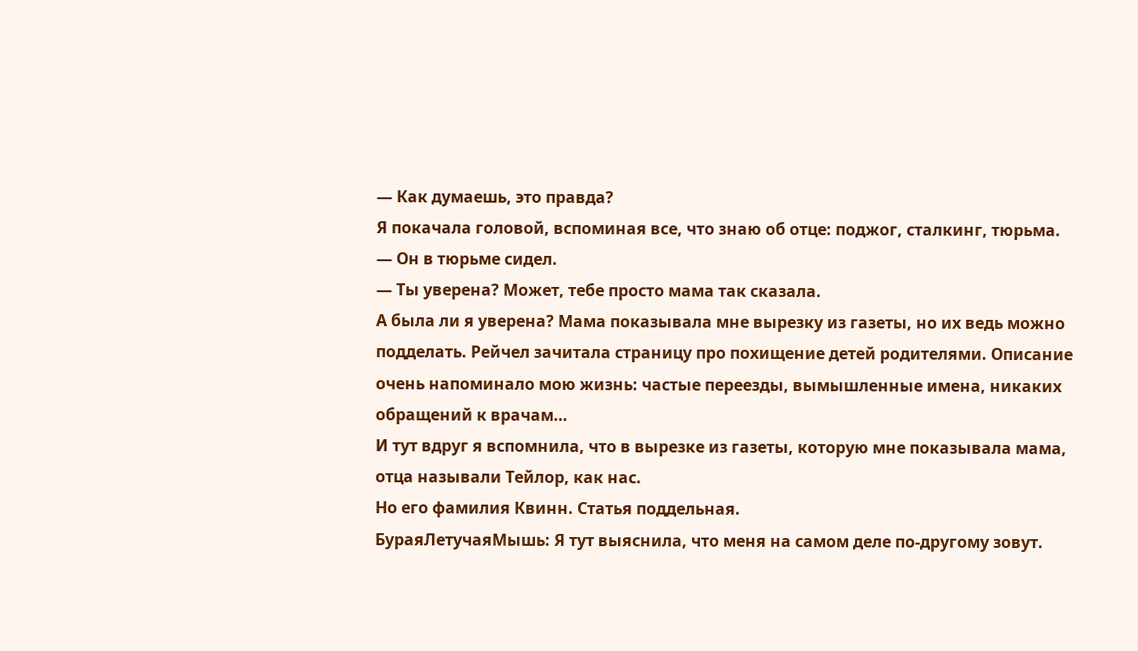— Как думаешь, это правда?
Я покачала головой, вспоминая все, что знаю об отце: поджог, сталкинг, тюрьма.
— Он в тюрьме сидел.
— Ты уверена? Может, тебе просто мама так сказала.
А была ли я уверена? Мама показывала мне вырезку из газеты, но их ведь можно подделать. Рейчел зачитала страницу про похищение детей родителями. Описание очень напоминало мою жизнь: частые переезды, вымышленные имена, никаких обращений к врачам…
И тут вдруг я вспомнила, что в вырезке из газеты, которую мне показывала мама, отца называли Тейлор, как нас.
Но его фамилия Квинн. Статья поддельная.
БураяЛетучаяМышь: Я тут выяснила, что меня на самом деле по-другому зовут.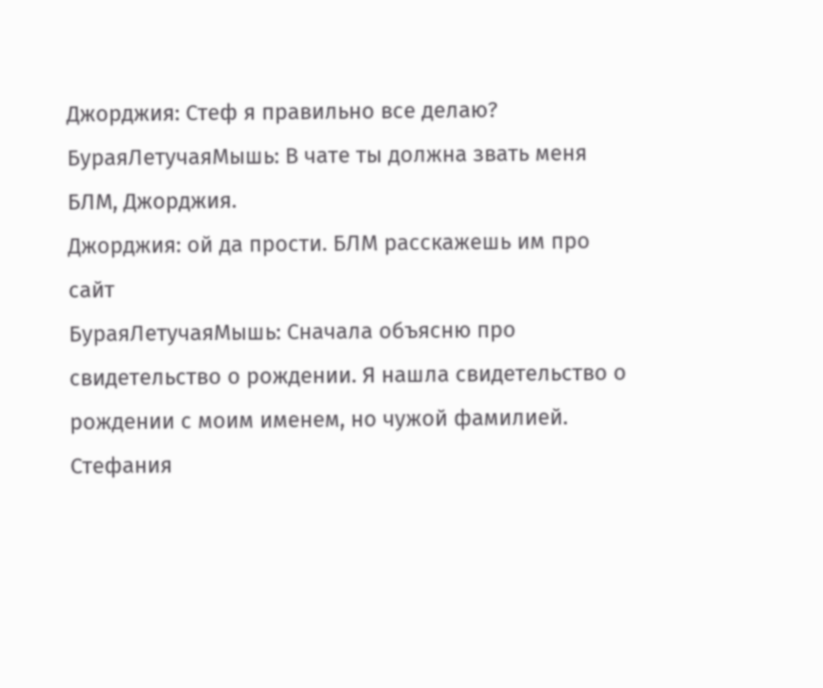Джорджия: Стеф я правильно все делаю?
БураяЛетучаяМышь: В чате ты должна звать меня БЛМ, Джорджия.
Джорджия: ой да прости. БЛМ расскажешь им про сайт
БураяЛетучаяМышь: Сначала объясню про свидетельство о рождении. Я нашла свидетельство о рождении с моим именем, но чужой фамилией. Стефания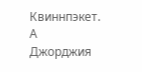Квиннпэкет. А Джорджия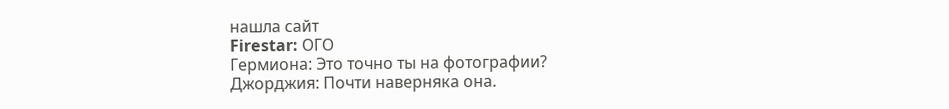нашла сайт
Firestar: ОГО
Гермиона: Это точно ты на фотографии?
Джорджия: Почти наверняка она.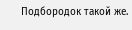Подбородок такой же.